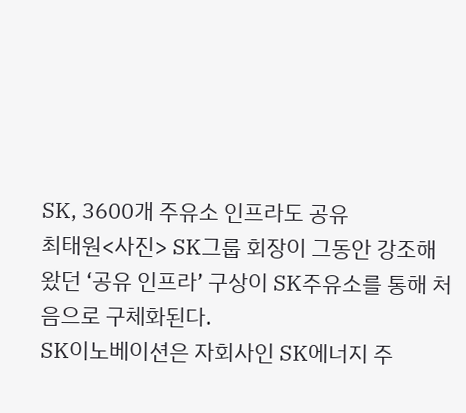SK, 3600개 주유소 인프라도 공유
최태원<사진> SK그룹 회장이 그동안 강조해 왔던 ‘공유 인프라’ 구상이 SK주유소를 통해 처음으로 구체화된다.
SK이노베이션은 자회사인 SK에너지 주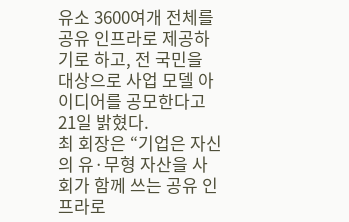유소 3600여개 전체를 공유 인프라로 제공하기로 하고, 전 국민을 대상으로 사업 모델 아이디어를 공모한다고 21일 밝혔다.
최 회장은 “기업은 자신의 유·무형 자산을 사회가 함께 쓰는 공유 인프라로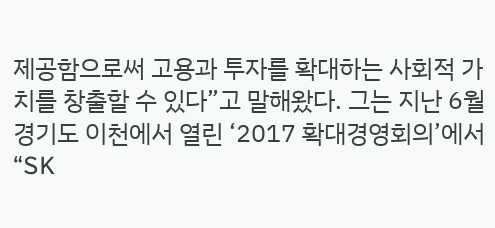제공함으로써 고용과 투자를 확대하는 사회적 가치를 창출할 수 있다”고 말해왔다. 그는 지난 6월 경기도 이천에서 열린 ‘2017 확대경영회의’에서 “SK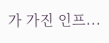가 가진 인프...